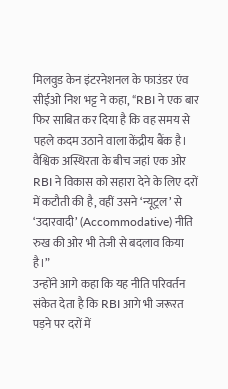मिलवुड केन इंटरनेशनल के फाउंडर एंव सीईओ निश भट्ट ने कहा, “RBI ने एक बार फिर साबित कर दिया है कि वह समय से पहले कदम उठाने वाला केंद्रीय बैंक है। वैश्विक अस्थिरता के बीच जहां एक ओर RBI ने विकास को सहारा देने के लिए दरों में कटौती की है, वहीं उसने ‘न्यूट्रल’ से ‘उदारवादी’ (Accommodative) नीति रुख की ओर भी तेजी से बदलाव किया है।”
उन्होंने आगे कहा कि यह नीति परिवर्तन संकेत देता है कि RBI आगे भी जरूरत पड़ने पर दरों में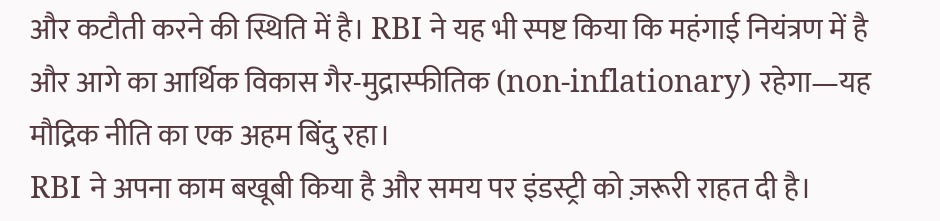और कटौती करने की स्थिति में है। RBI ने यह भी स्पष्ट किया कि महंगाई नियंत्रण में है और आगे का आर्थिक विकास गैर-मुद्रास्फीतिक (non-inflationary) रहेगा—यह मौद्रिक नीति का एक अहम बिंदु रहा।
RBI ने अपना काम बखूबी किया है और समय पर इंडस्ट्री को ज़रूरी राहत दी है।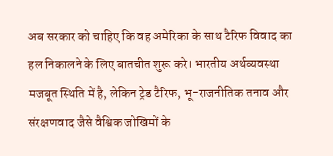अब सरकार को चाहिए कि वह अमेरिका के साथ टैरिफ विवाद का हल निकालने के लिए बातचीत शुरू करे। भारतीय अर्थव्यवस्था मजबूत स्थिति में है, लेकिन ट्रेड टैरिफ, भू-राजनीतिक तनाव और संरक्षणवाद जैसे वैश्विक जोखिमों के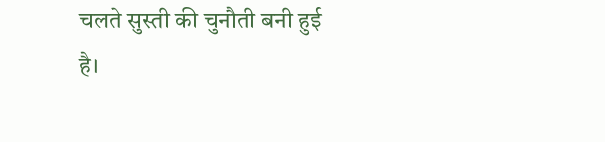चलते सुस्ती की चुनौती बनी हुई है।